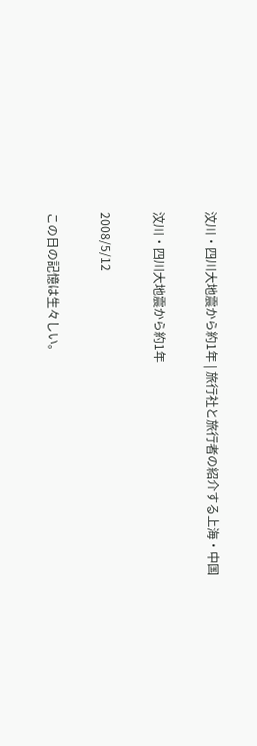汶川・四川大地震から約1年 | 旅行社と旅行者の紹介する上海・中国

汶川・四川大地震から約1年

2008/5/12

この日の記憶は生々しい。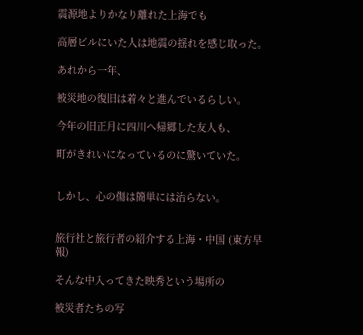震源地よりかなり離れた上海でも

高層ビルにいた人は地震の揺れを感じ取った。

あれから一年、

被災地の復旧は着々と進んでいるらしい。

今年の旧正月に四川へ帰郷した友人も、

町がきれいになっているのに驚いていた。


しかし、心の傷は簡単には治らない。


旅行社と旅行者の紹介する上海・中国 (東方早報)

そんな中入ってきた映秀という場所の

被災者たちの写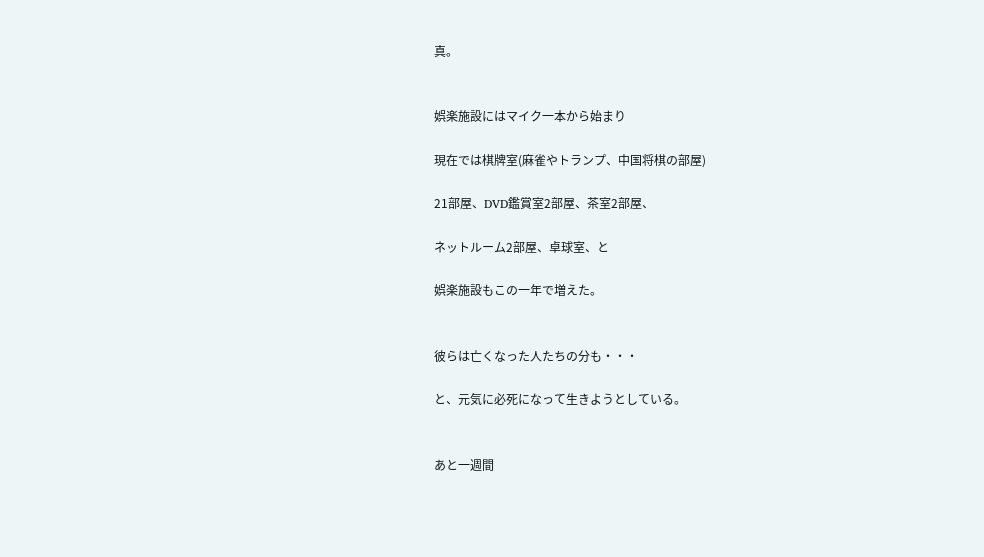真。


娯楽施設にはマイク一本から始まり

現在では棋牌室(麻雀やトランプ、中国将棋の部屋)

21部屋、DVD鑑賞室2部屋、茶室2部屋、

ネットルーム2部屋、卓球室、と

娯楽施設もこの一年で増えた。


彼らは亡くなった人たちの分も・・・

と、元気に必死になって生きようとしている。


あと一週間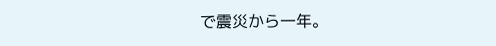で震災から一年。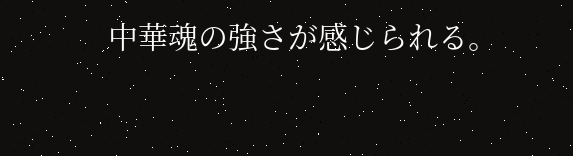中華魂の強さが感じられる。